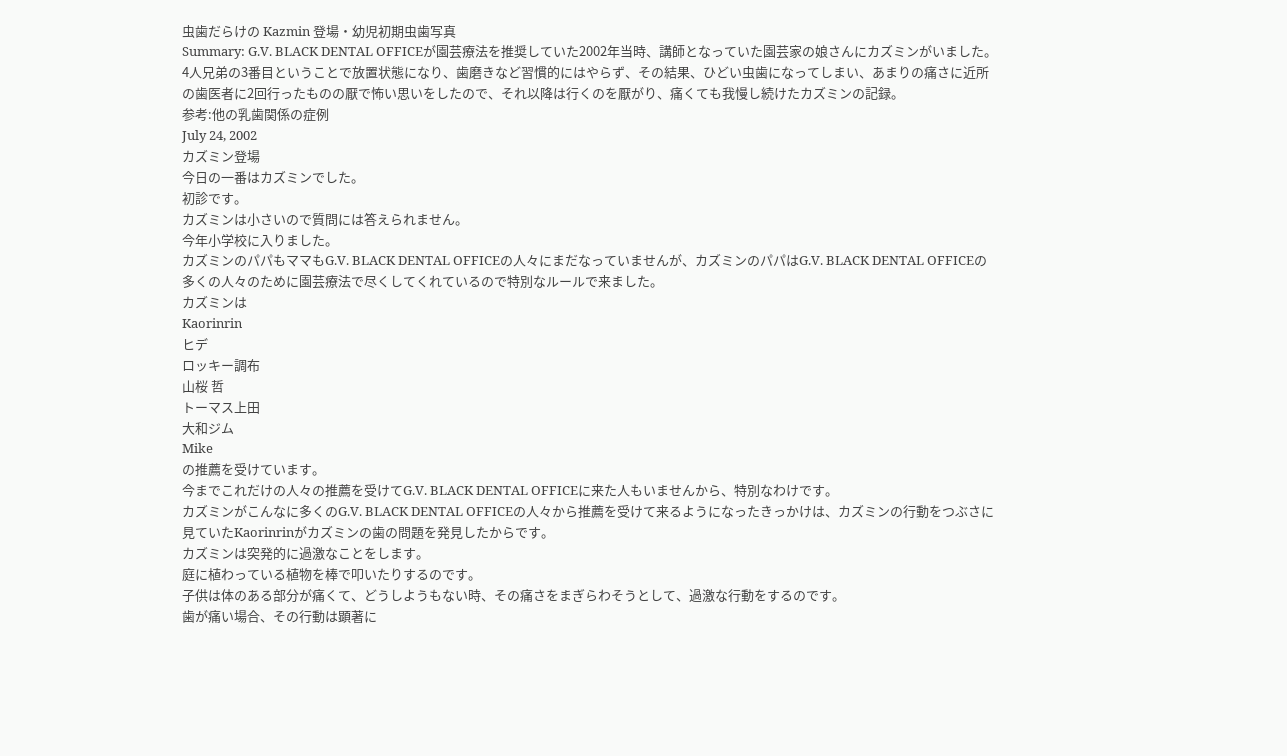虫歯だらけの Kazmin 登場・幼児初期虫歯写真
Summary: G.V. BLACK DENTAL OFFICEが園芸療法を推奨していた2002年当時、講師となっていた園芸家の娘さんにカズミンがいました。4人兄弟の3番目ということで放置状態になり、歯磨きなど習慣的にはやらず、その結果、ひどい虫歯になってしまい、あまりの痛さに近所の歯医者に2回行ったものの厭で怖い思いをしたので、それ以降は行くのを厭がり、痛くても我慢し続けたカズミンの記録。
参考:他の乳歯関係の症例
July 24, 2002
カズミン登場
今日の一番はカズミンでした。
初診です。
カズミンは小さいので質問には答えられません。
今年小学校に入りました。
カズミンのパパもママもG.V. BLACK DENTAL OFFICEの人々にまだなっていませんが、カズミンのパパはG.V. BLACK DENTAL OFFICEの多くの人々のために園芸療法で尽くしてくれているので特別なルールで来ました。
カズミンは
Kaorinrin
ヒデ
ロッキー調布
山桜 哲
トーマス上田
大和ジム
Mike
の推薦を受けています。
今までこれだけの人々の推薦を受けてG.V. BLACK DENTAL OFFICEに来た人もいませんから、特別なわけです。
カズミンがこんなに多くのG.V. BLACK DENTAL OFFICEの人々から推薦を受けて来るようになったきっかけは、カズミンの行動をつぶさに見ていたKaorinrinがカズミンの歯の問題を発見したからです。
カズミンは突発的に過激なことをします。
庭に植わっている植物を棒で叩いたりするのです。
子供は体のある部分が痛くて、どうしようもない時、その痛さをまぎらわそうとして、過激な行動をするのです。
歯が痛い場合、その行動は顕著に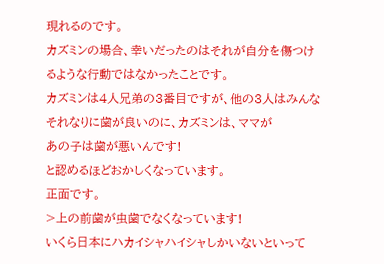現れるのです。
カズミンの場合、幸いだったのはそれが自分を傷つけるような行動ではなかったことです。
カズミンは4人兄弟の3番目ですが、他の3人はみんなそれなりに歯が良いのに、カズミンは、ママが
あの子は歯が悪いんです!
と認めるほどおかしくなっています。
正面です。
>上の前歯が虫歯でなくなっています!
いくら日本にハカイシャハイシャしかいないといって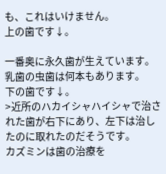も、これはいけません。
上の歯です↓。

一番奥に永久歯が生えています。
乳歯の虫歯は何本もあります。
下の歯です↓。
>近所のハカイシャハイシャで治された歯が右下にあり、左下は治したのに取れたのだそうです。
カズミンは歯の治療を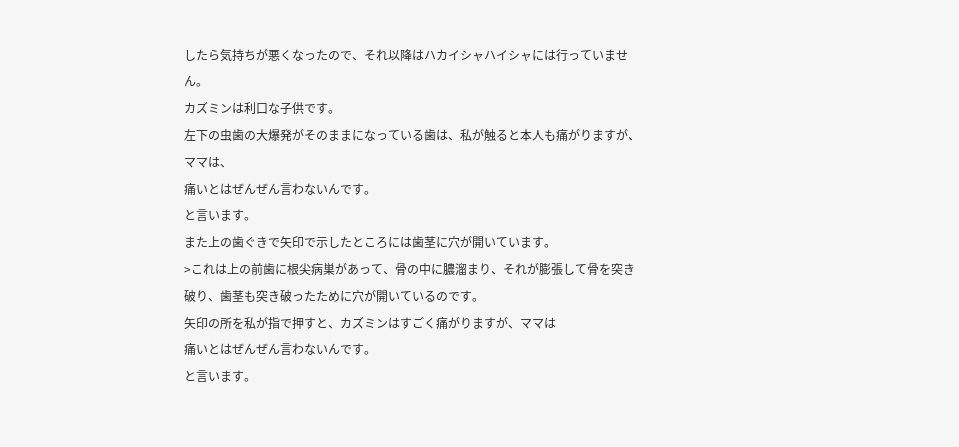したら気持ちが悪くなったので、それ以降はハカイシャハイシャには行っていません。
カズミンは利口な子供です。
左下の虫歯の大爆発がそのままになっている歯は、私が触ると本人も痛がりますが、ママは、
痛いとはぜんぜん言わないんです。
と言います。
また上の歯ぐきで矢印で示したところには歯茎に穴が開いています。
>これは上の前歯に根尖病巣があって、骨の中に膿溜まり、それが膨張して骨を突き破り、歯茎も突き破ったために穴が開いているのです。
矢印の所を私が指で押すと、カズミンはすごく痛がりますが、ママは
痛いとはぜんぜん言わないんです。
と言います。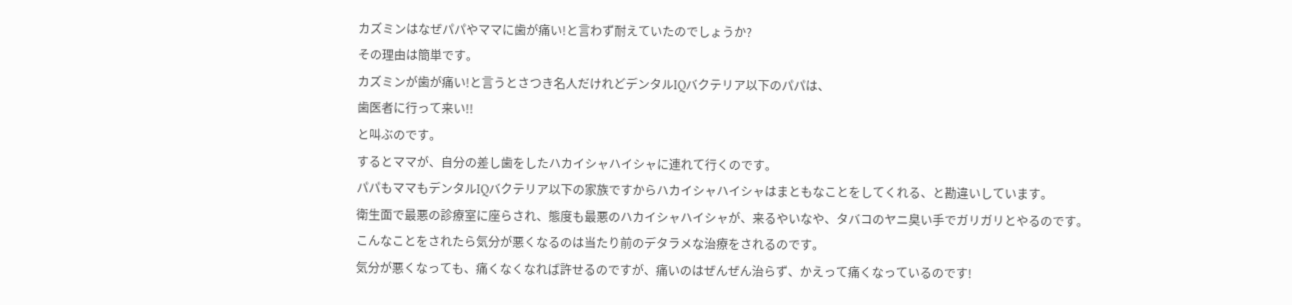カズミンはなぜパパやママに歯が痛い!と言わず耐えていたのでしょうか?
その理由は簡単です。
カズミンが歯が痛い!と言うとさつき名人だけれどデンタルIQバクテリア以下のパパは、
歯医者に行って来い!!
と叫ぶのです。
するとママが、自分の差し歯をしたハカイシャハイシャに連れて行くのです。
パパもママもデンタルIQバクテリア以下の家族ですからハカイシャハイシャはまともなことをしてくれる、と勘違いしています。
衛生面で最悪の診療室に座らされ、態度も最悪のハカイシャハイシャが、来るやいなや、タバコのヤニ臭い手でガリガリとやるのです。
こんなことをされたら気分が悪くなるのは当たり前のデタラメな治療をされるのです。
気分が悪くなっても、痛くなくなれば許せるのですが、痛いのはぜんぜん治らず、かえって痛くなっているのです!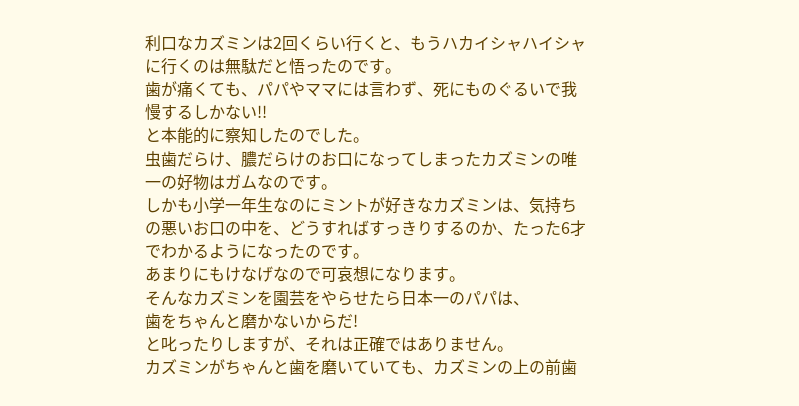利口なカズミンは2回くらい行くと、もうハカイシャハイシャに行くのは無駄だと悟ったのです。
歯が痛くても、パパやママには言わず、死にものぐるいで我慢するしかない!!
と本能的に察知したのでした。
虫歯だらけ、膿だらけのお口になってしまったカズミンの唯一の好物はガムなのです。
しかも小学一年生なのにミントが好きなカズミンは、気持ちの悪いお口の中を、どうすればすっきりするのか、たった6才でわかるようになったのです。
あまりにもけなげなので可哀想になります。
そんなカズミンを園芸をやらせたら日本一のパパは、
歯をちゃんと磨かないからだ!
と叱ったりしますが、それは正確ではありません。
カズミンがちゃんと歯を磨いていても、カズミンの上の前歯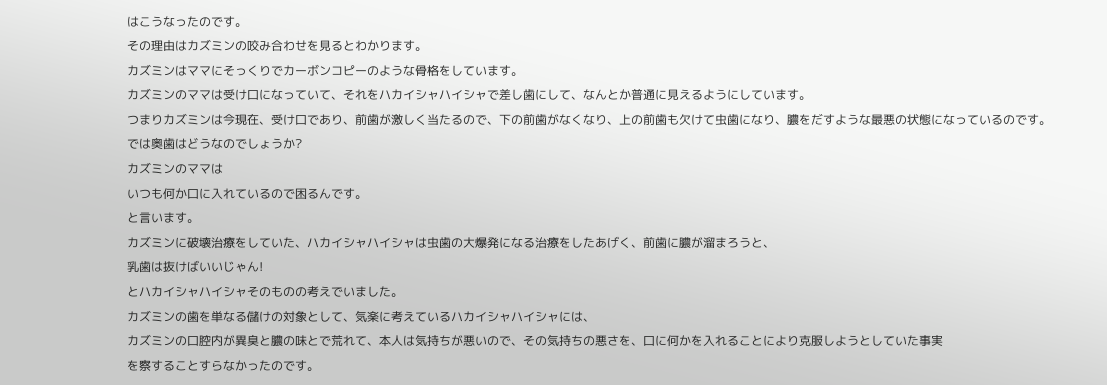はこうなったのです。
その理由はカズミンの咬み合わせを見るとわかります。
カズミンはママにそっくりでカーボンコピーのような骨格をしています。
カズミンのママは受け口になっていて、それをハカイシャハイシャで差し歯にして、なんとか普通に見えるようにしています。
つまりカズミンは今現在、受け口であり、前歯が激しく当たるので、下の前歯がなくなり、上の前歯も欠けて虫歯になり、膿をだすような最悪の状態になっているのです。
では奥歯はどうなのでしょうか?
カズミンのママは
いつも何か口に入れているので困るんです。
と言います。
カズミンに破壊治療をしていた、ハカイシャハイシャは虫歯の大爆発になる治療をしたあげく、前歯に膿が溜まろうと、
乳歯は抜けばいいじゃん!
とハカイシャハイシャそのものの考えでいました。
カズミンの歯を単なる儲けの対象として、気楽に考えているハカイシャハイシャには、
カズミンの口腔内が異臭と膿の味とで荒れて、本人は気持ちが悪いので、その気持ちの悪さを、口に何かを入れることにより克服しようとしていた事実
を察することすらなかったのです。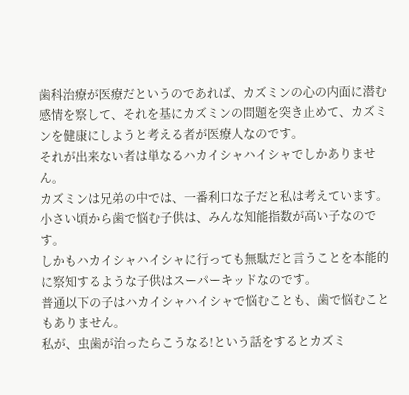歯科治療が医療だというのであれば、カズミンの心の内面に潜む感情を察して、それを基にカズミンの問題を突き止めて、カズミンを健康にしようと考える者が医療人なのです。
それが出来ない者は単なるハカイシャハイシャでしかありません。
カズミンは兄弟の中では、一番利口な子だと私は考えています。
小さい頃から歯で悩む子供は、みんな知能指数が高い子なのです。
しかもハカイシャハイシャに行っても無駄だと言うことを本能的に察知するような子供はスーパーキッドなのです。
普通以下の子はハカイシャハイシャで悩むことも、歯で悩むこともありません。
私が、虫歯が治ったらこうなる!という話をするとカズミ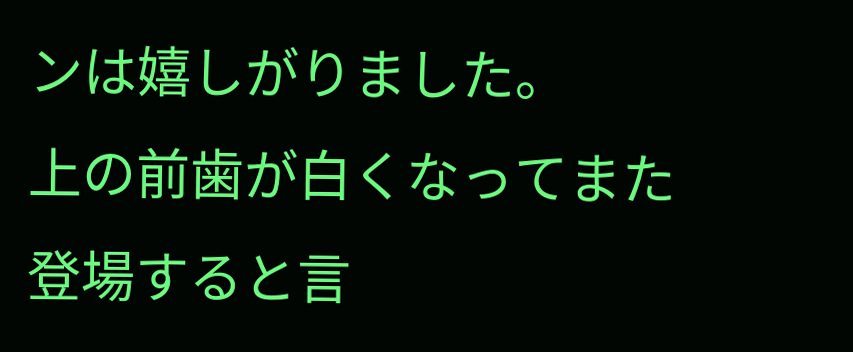ンは嬉しがりました。
上の前歯が白くなってまた登場すると言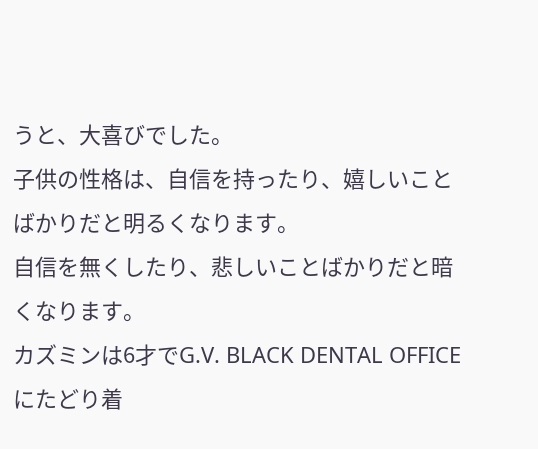うと、大喜びでした。
子供の性格は、自信を持ったり、嬉しいことばかりだと明るくなります。
自信を無くしたり、悲しいことばかりだと暗くなります。
カズミンは6才でG.V. BLACK DENTAL OFFICEにたどり着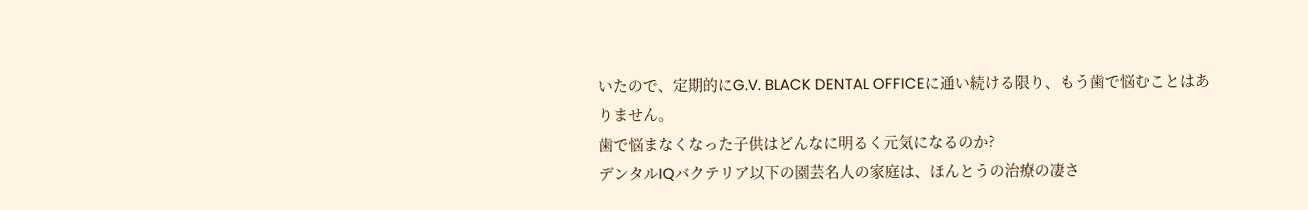いたので、定期的にG.V. BLACK DENTAL OFFICEに通い続ける限り、もう歯で悩むことはありません。
歯で悩まなくなった子供はどんなに明るく元気になるのか?
デンタルIQバクテリア以下の園芸名人の家庭は、ほんとうの治療の凄さ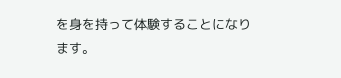を身を持って体験することになります。